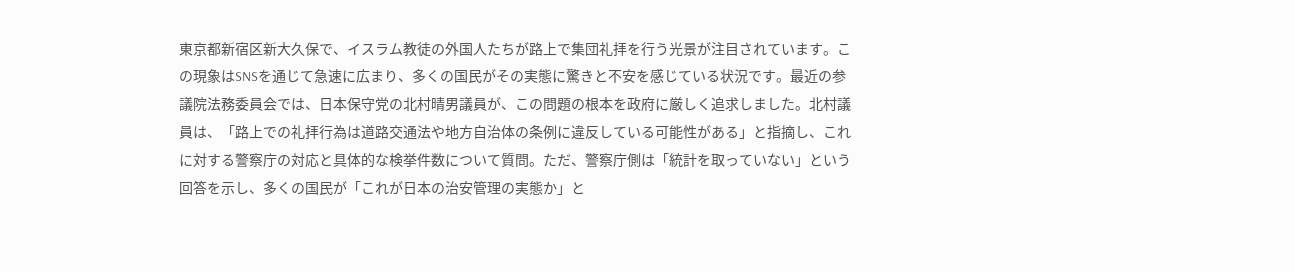東京都新宿区新大久保で、イスラム教徒の外国人たちが路上で集団礼拝を行う光景が注目されています。この現象はSNSを通じて急速に広まり、多くの国民がその実態に驚きと不安を感じている状況です。最近の参議院法務委員会では、日本保守党の北村晴男議員が、この問題の根本を政府に厳しく追求しました。北村議員は、「路上での礼拝行為は道路交通法や地方自治体の条例に違反している可能性がある」と指摘し、これに対する警察庁の対応と具体的な検挙件数について質問。ただ、警察庁側は「統計を取っていない」という回答を示し、多くの国民が「これが日本の治安管理の実態か」と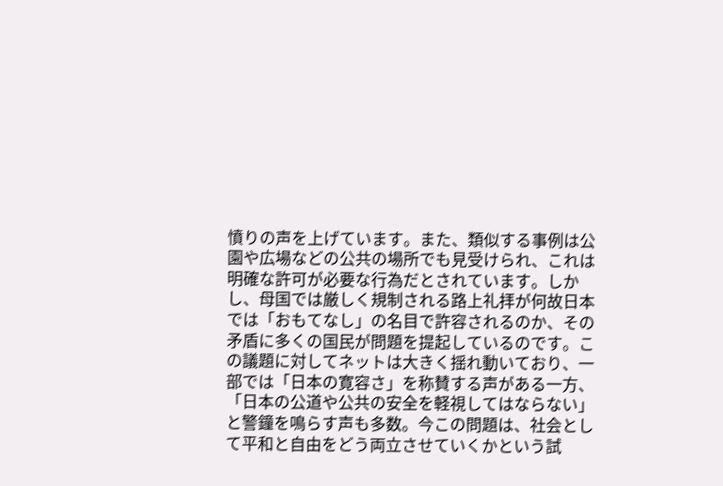憤りの声を上げています。また、類似する事例は公園や広場などの公共の場所でも見受けられ、これは明確な許可が必要な行為だとされています。しかし、母国では厳しく規制される路上礼拝が何故日本では「おもてなし」の名目で許容されるのか、その矛盾に多くの国民が問題を提起しているのです。この議題に対してネットは大きく揺れ動いており、一部では「日本の寛容さ」を称賛する声がある一方、「日本の公道や公共の安全を軽視してはならない」と警鐘を鳴らす声も多数。今この問題は、社会として平和と自由をどう両立させていくかという試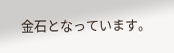金石となっています。